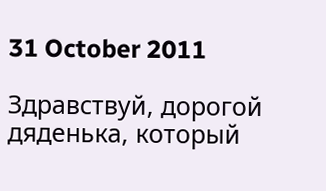31 October 2011

Здравствуй, дорогой дяденька, который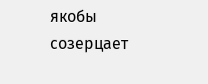якобы созерцает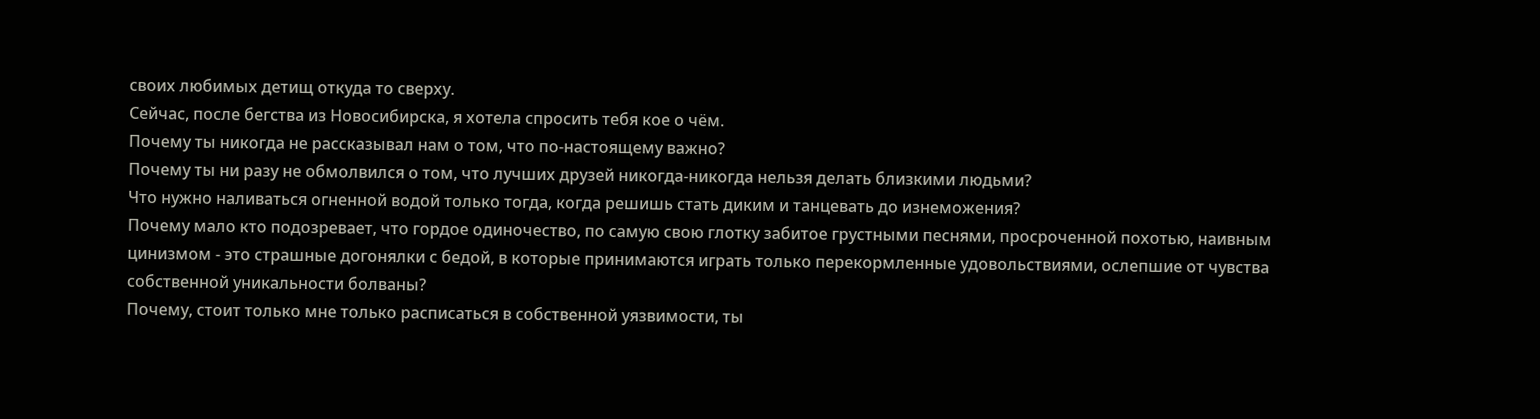своих любимых детищ откуда то сверху.
Сейчас, после бегства из Новосибирска, я хотела спросить тебя кое о чём.
Почему ты никогда не рассказывал нам о том, что по-настоящему важно?
Почему ты ни разу не обмолвился о том, что лучших друзей никогда-никогда нельзя делать близкими людьми?
Что нужно наливаться огненной водой только тогда, когда решишь стать диким и танцевать до изнеможения?
Почему мало кто подозревает, что гордое одиночество, по самую свою глотку забитое грустными песнями, просроченной похотью, наивным цинизмом - это страшные догонялки с бедой, в которые принимаются играть только перекормленные удовольствиями, ослепшие от чувства собственной уникальности болваны?
Почему, стоит только мне только расписаться в собственной уязвимости, ты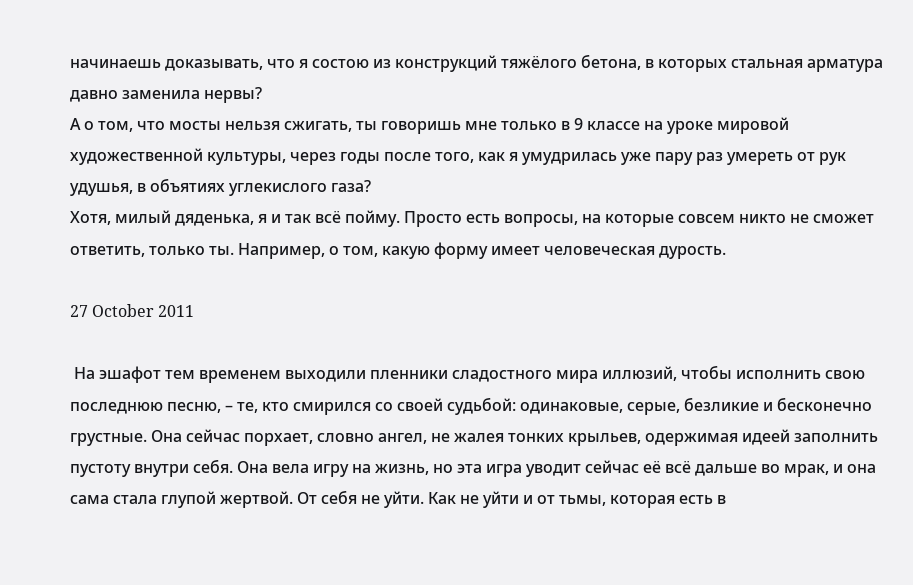начинаешь доказывать, что я состою из конструкций тяжёлого бетона, в которых стальная арматура давно заменила нервы?
А о том, что мосты нельзя сжигать, ты говоришь мне только в 9 классе на уроке мировой художественной культуры, через годы после того, как я умудрилась уже пару раз умереть от рук удушья, в объятиях углекислого газа?
Хотя, милый дяденька, я и так всё пойму. Просто есть вопросы, на которые совсем никто не сможет ответить, только ты. Например, о том, какую форму имеет человеческая дурость.

27 October 2011

 На эшафот тем временем выходили пленники сладостного мира иллюзий, чтобы исполнить свою последнюю песню, – те, кто смирился со своей судьбой: одинаковые, серые, безликие и бесконечно грустные. Она сейчас порхает, словно ангел, не жалея тонких крыльев, одержимая идеей заполнить пустоту внутри себя. Она вела игру на жизнь, но эта игра уводит сейчас её всё дальше во мрак, и она сама стала глупой жертвой. От себя не уйти. Как не уйти и от тьмы, которая есть в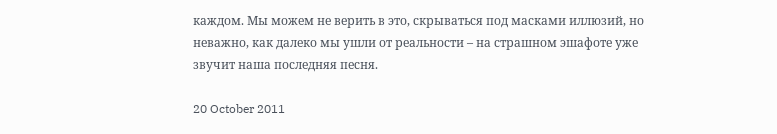каждом. Мы можем не верить в это, скрываться под масками иллюзий, но неважно, как далеко мы ушли от реальности – на страшном эшафоте уже звучит наша последняя песня.

20 October 2011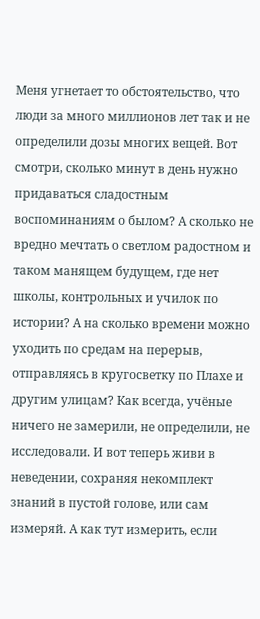Меня угнетает то обстоятельство, что люди за много миллионов лет так и не определили дозы многих вещей. Вот смотри, сколько минут в день нужно придаваться сладостным воспоминаниям о былом? А сколько не вредно мечтать о светлом радостном и таком манящем будущем, где нет школы, контрольных и училок по истории? А на сколько времени можно уходить по средам на перерыв, отправляясь в кругосветку по Плахе и другим улицам? Как всегда, учёные ничего не замерили, не определили, не исследовали. И вот теперь живи в неведении, сохраняя некомплект знаний в пустой голове, или сам измеряй. А как тут измерить, если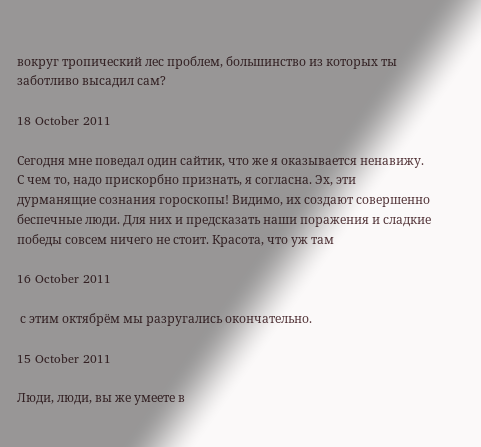вокруг тропический лес проблем, большинство из которых ты заботливо высадил сам?

18 October 2011

Сегодня мне поведал один сайтик, что же я оказывается ненавижу. С чем то, надо прискорбно признать, я согласна. Эх, эти дурманящие сознания гороскопы! Видимо, их создают совершенно беспечные люди. Для них и предсказать наши поражения и сладкие победы совсем ничего не стоит. Красота, что уж там

16 October 2011

 с этим октябрём мы разругались окончательно.

15 October 2011

Люди, люди, вы же умеете в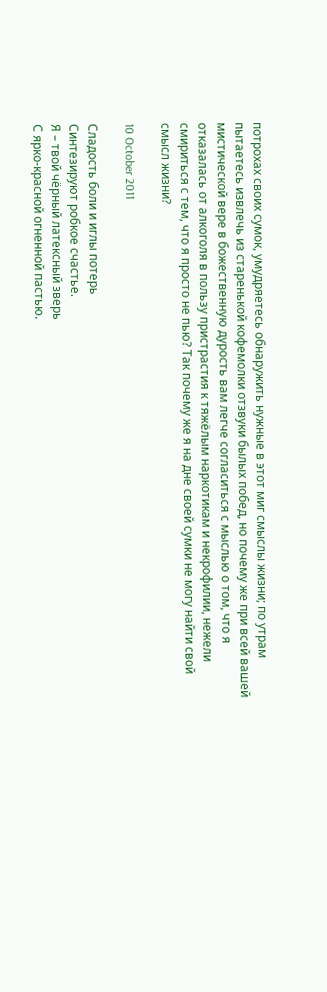потрохах своих сумок, умудряетесь обнаружить нужные в этот миг смыслы жизни; по утрам пытаетесь извлечь из старенькой кофемолки отзвуки былых побед, но почему же при всей вашей мистической вере в божественную дурость вам легче согласиться с мыслью о том, что я отказалась от алкоголя в пользу пристрастия к тяжёлым наркотикам и некрофилии, нежели смириться с тем, что я просто не пью? Так почему же я на дне своей сумки не могу найти свой смысл жизни?

10 October 2011

Сладость боли и иглы потерь
Синтезируют робкое счастье.
Я – твой чёрный латексный зверь
С ярко-красной огненной пастью.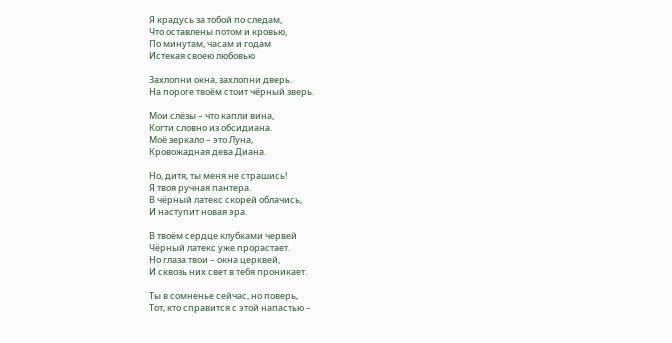Я крадусь за тобой по следам,
Что оставлены потом и кровью,
По минутам, часам и годам
Истекая своею любовью

Захлопни окна, захлопни дверь.
На пороге твоём стоит чёрный зверь.

Мои слёзы – что капли вина,
Когти словно из обсидиана.
Моё зеркало – это Луна,
Кровожадная дева Диана.

Но, дитя, ты меня не страшись!
Я твоя ручная пантера.
В чёрный латекс скорей облачись,
И наступит новая эра.

В твоём сердце клубками червей
Чёрный латекс уже прорастает.
Но глаза твои – окна церквей,
И сквозь них свет в тебя проникает.

Ты в сомненье сейчас, но поверь,
Тот, кто справится с этой напастью –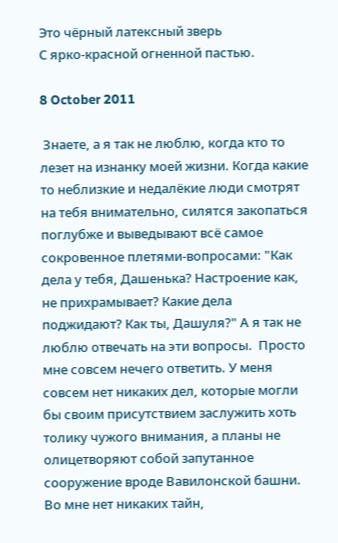Это чёрный латексный зверь
С ярко-красной огненной пастью.

8 October 2011

 Знаете, а я так не люблю, когда кто то лезет на изнанку моей жизни. Когда какие то неблизкие и недалёкие люди смотрят на тебя внимательно, силятся закопаться поглубже и выведывают всё самое сокровенное плетями-вопросами: "Как дела у тебя, Дашенька? Настроение как, не прихрамывает? Какие дела поджидают? Как ты, Дашуля?" А я так не люблю отвечать на эти вопросы.  Просто мне совсем нечего ответить. У меня совсем нет никаких дел, которые могли бы своим присутствием заслужить хоть толику чужого внимания, а планы не олицетворяют собой запутанное сооружение вроде Вавилонской башни. Во мне нет никаких тайн,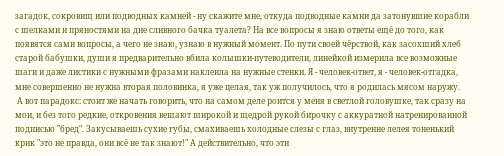загадок, сокровищ или подводных камней - ну скажите мне, откуда подводные камни да затонувшие корабли с шелками и пряностями на дне сливного бачка туалета? На все вопросы я знаю ответы ещё до того, как появятся сами вопросы, а чего не знаю, узнаю в нужный момент. По пути своей чёрствой, как засохший хлеб старой бабушки, души я предварительно вбила колышки-путеводители, линейкой измерила все возможные шаги и даже листики с нужными фразами наклеила на нужные стенки. Я - человек-ответ, я - человек-отгадка, мне совершенно не нужна вторая половинка, я уже целая, так уж получилось, что я родилась мясом наружу.
 А вот парадокс: стоит же начать говорить, что на самом деле роится у меня в светлой головушке, так сразу на мои, и без того редкие, откровения вешают широкой и щедрой рукой бирочку с аккуратной натренированной подписью "бред". Закусываешь сухие губы, смахиваешь холодные слезы с глаз, внутренне лелея тоненький крик "это не правда, они всё не так знают!" А действительно, что эти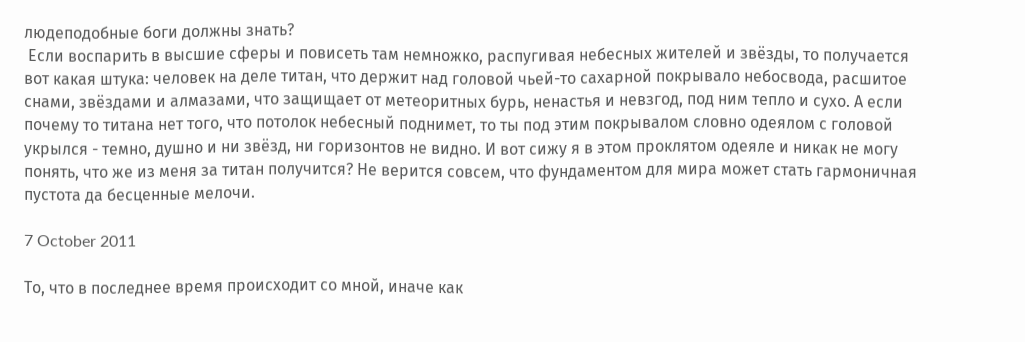людеподобные боги должны знать?
 Если воспарить в высшие сферы и повисеть там немножко, распугивая небесных жителей и звёзды, то получается вот какая штука: человек на деле титан, что держит над головой чьей-то сахарной покрывало небосвода, расшитое снами, звёздами и алмазами, что защищает от метеоритных бурь, ненастья и невзгод, под ним тепло и сухо. А если почему то титана нет того, что потолок небесный поднимет, то ты под этим покрывалом словно одеялом с головой укрылся - темно, душно и ни звёзд, ни горизонтов не видно. И вот сижу я в этом проклятом одеяле и никак не могу понять, что же из меня за титан получится? Не верится совсем, что фундаментом для мира может стать гармоничная пустота да бесценные мелочи.

7 October 2011

То, что в последнее время происходит со мной, иначе как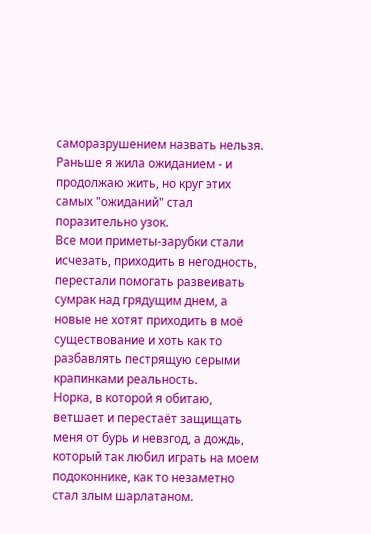саморазрушением назвать нельзя.
Раньше я жила ожиданием - и продолжаю жить, но круг этих самых "ожиданий" стал поразительно узок.
Все мои приметы-зарубки стали исчезать, приходить в негодность, перестали помогать развеивать сумрак над грядущим днем, а новые не хотят приходить в моё существование и хоть как то разбавлять пестрящую серыми крапинками реальность.
Норка, в которой я обитаю, ветшает и перестаёт защищать меня от бурь и невзгод, а дождь, который так любил играть на моем подоконнике, как то незаметно стал злым шарлатаном.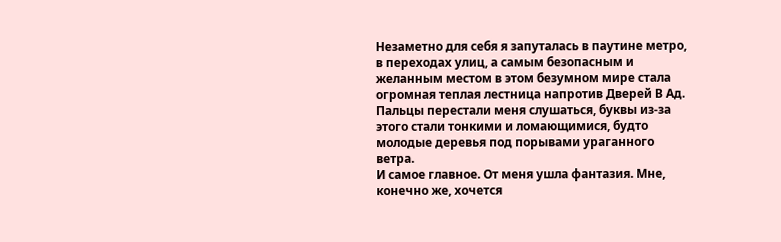Незаметно для себя я запуталась в паутине метро, в переходах улиц, а самым безопасным и желанным местом в этом безумном мире стала огромная теплая лестница напротив Дверей В Ад.
Пальцы перестали меня слушаться, буквы из-за этого стали тонкими и ломающимися, будто молодые деревья под порывами ураганного ветра.
И самое главное. От меня ушла фантазия. Мне, конечно же, хочется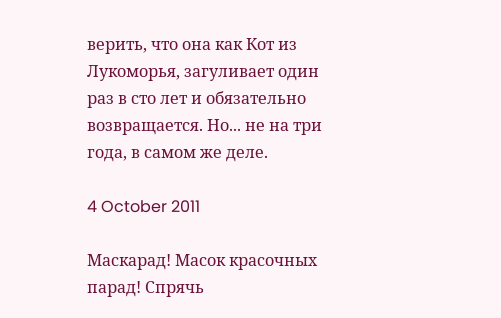верить, что она как Кот из Лукоморья, загуливает один раз в сто лет и обязательно возвращается. Но... не на три года, в самом же деле.

4 October 2011

Маскарад! Масок красочных парад! Спрячь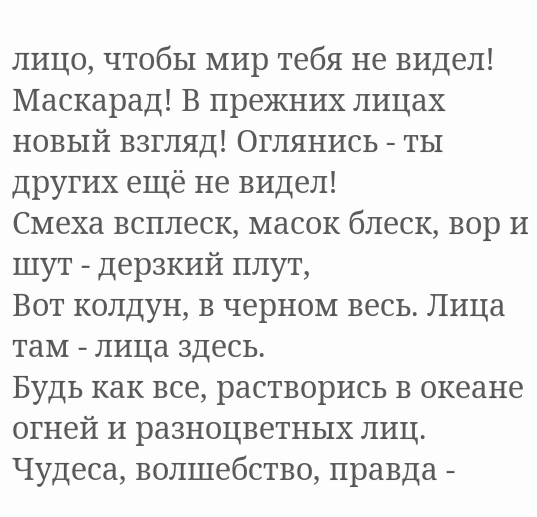лицо, чтобы мир тебя не видел!
Маскарад! В прежних лицах новый взгляд! Оглянись - ты других ещё не видел!
Смеха всплеск, масок блеск, вор и шут - дерзкий плут,
Вот колдун, в черном весь. Лица там - лица здесь.
Будь как все, растворись в океане огней и разноцветных лиц.
Чудеса, волшебство, правда -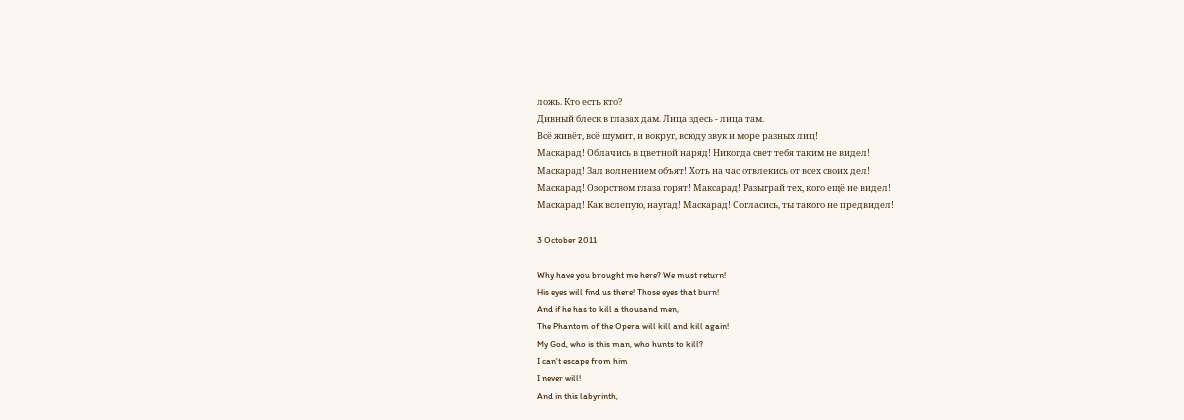ложь. Кто есть кто?
Дивный блеск в глазах дам. Лица здесь - лица там.
Всё живёт, всё шумит, и вокруг, всюду звук и море разных лиц!
Маскарад! Облачись в цветной наряд! Никогда свет тебя таким не видел!
Маскарад! Зал волнением объят! Хоть на час отвлекись от всех своих дел!
Маскарад! Озорством глаза горят! Максарад! Разыграй тех, кого ещё не видел!
Маскарад! Как вслепую, наугад! Маскарад! Согласись, ты такого не предвидел!

3 October 2011

Why have you brought me here? We must return!
His eyes will find us there! Those eyes that burn!
And if he has to kill a thousand men,
The Phantom of the Opera will kill and kill again!
My God, who is this man, who hunts to kill?
I can't escape from him
I never will!
And in this labyrinth,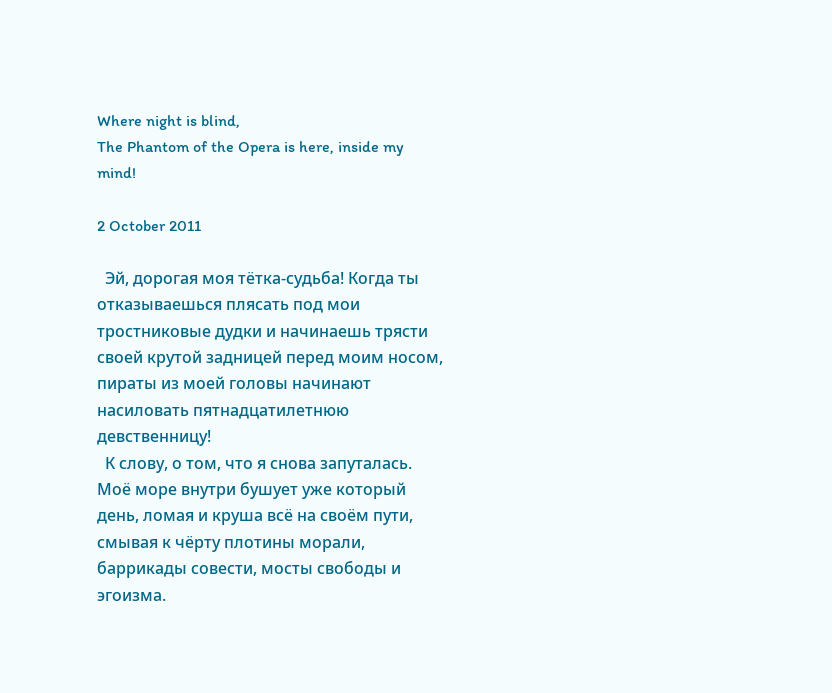Where night is blind,
The Phantom of the Opera is here, inside my mind!

2 October 2011

  Эй, дорогая моя тётка-судьба! Когда ты отказываешься плясать под мои тростниковые дудки и начинаешь трясти своей крутой задницей перед моим носом, пираты из моей головы начинают насиловать пятнадцатилетнюю девственницу!
  К слову, о том, что я снова запуталась. Моё море внутри бушует уже который день, ломая и круша всё на своём пути, смывая к чёрту плотины морали, баррикады совести, мосты свободы и эгоизма.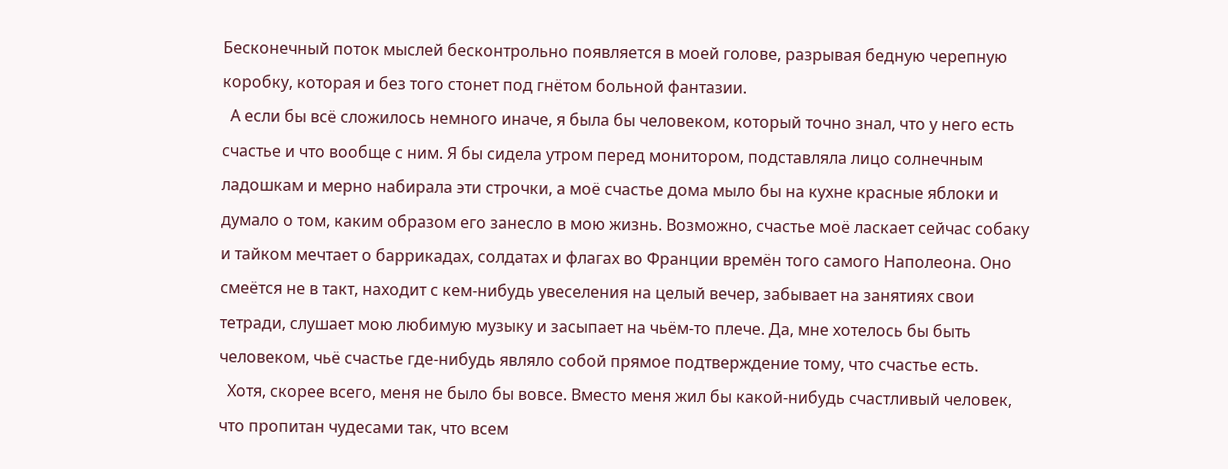Бесконечный поток мыслей бесконтрольно появляется в моей голове, разрывая бедную черепную коробку, которая и без того стонет под гнётом больной фантазии.
  А если бы всё сложилось немного иначе, я была бы человеком, который точно знал, что у него есть счастье и что вообще с ним. Я бы сидела утром перед монитором, подставляла лицо солнечным ладошкам и мерно набирала эти строчки, а моё счастье дома мыло бы на кухне красные яблоки и думало о том, каким образом его занесло в мою жизнь. Возможно, счастье моё ласкает сейчас собаку и тайком мечтает о баррикадах, солдатах и флагах во Франции времён того самого Наполеона. Оно смеётся не в такт, находит с кем-нибудь увеселения на целый вечер, забывает на занятиях свои тетради, слушает мою любимую музыку и засыпает на чьём-то плече. Да, мне хотелось бы быть человеком, чьё счастье где-нибудь являло собой прямое подтверждение тому, что счастье есть.
  Хотя, скорее всего, меня не было бы вовсе. Вместо меня жил бы какой-нибудь счастливый человек, что пропитан чудесами так, что всем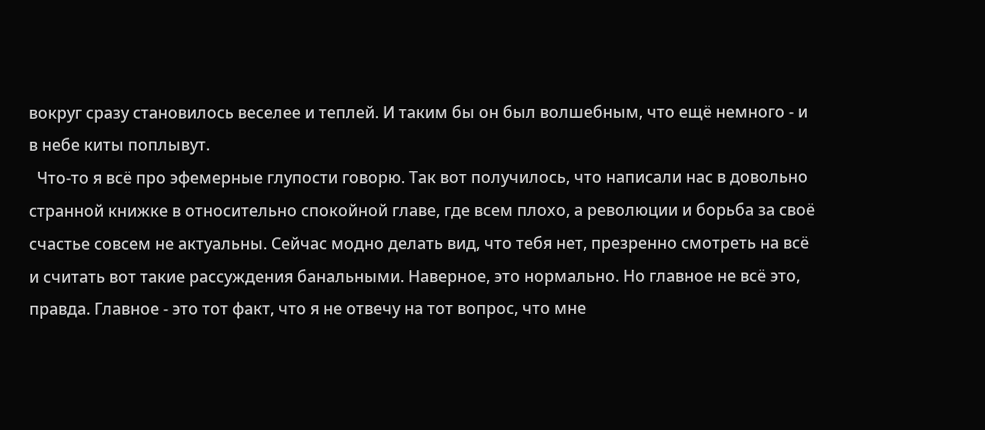вокруг сразу становилось веселее и теплей. И таким бы он был волшебным, что ещё немного - и в небе киты поплывут.
  Что-то я всё про эфемерные глупости говорю. Так вот получилось, что написали нас в довольно странной книжке в относительно спокойной главе, где всем плохо, а революции и борьба за своё счастье совсем не актуальны. Сейчас модно делать вид, что тебя нет, презренно смотреть на всё и считать вот такие рассуждения банальными. Наверное, это нормально. Но главное не всё это, правда. Главное - это тот факт, что я не отвечу на тот вопрос, что мне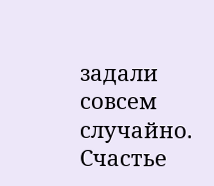задали совсем случайно. Счастье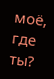моё, где ты?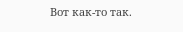Вот как-то так.